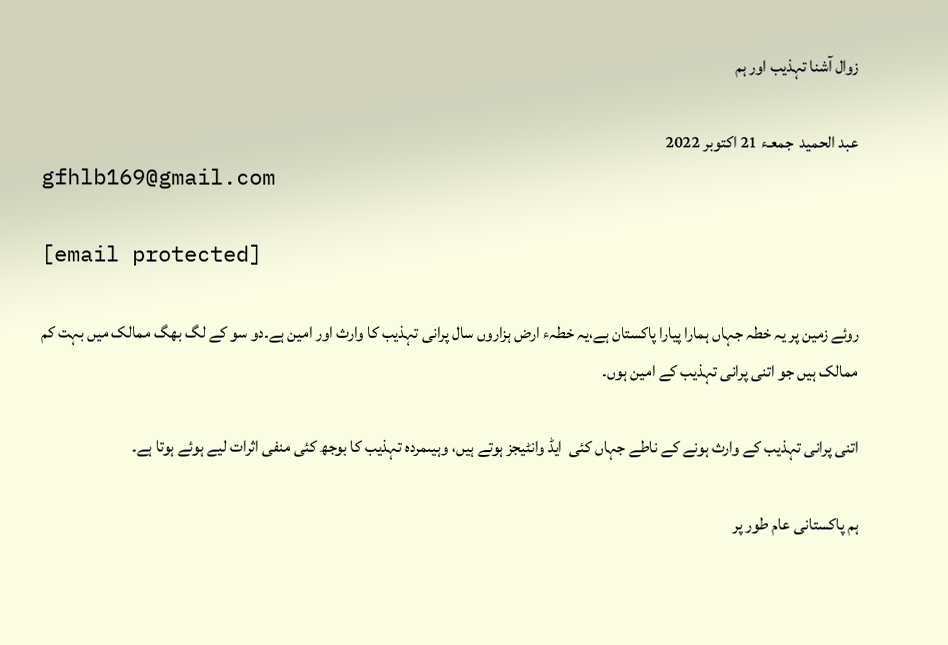زوال آشنا تہذیب اور ہم

عبد الحمید  جمعـء 21 اکتوبر 2022
gfhlb169@gmail.com

[email protected]

روئے زمین پر یہ خطہ جہاں ہمارا پیارا پاکستان ہے،یہ خطہء ارض ہزاروں سال پرانی تہذیب کا وارث اور امین ہے۔دو سو کے لگ بھگ ممالک میں بہت کم ممالک ہیں جو اتنی پرانی تہذیب کے امین ہوں۔

اتنی پرانی تہذیب کے وارث ہونے کے ناطے جہاں کئی  ایڈ وانٹیجز ہوتے ہیں، وہیںمردہ تہذیب کا بوجھ کئی منفی اثرات لیے ہوئے ہوتا ہے۔

ہم پاکستانی عام طور پر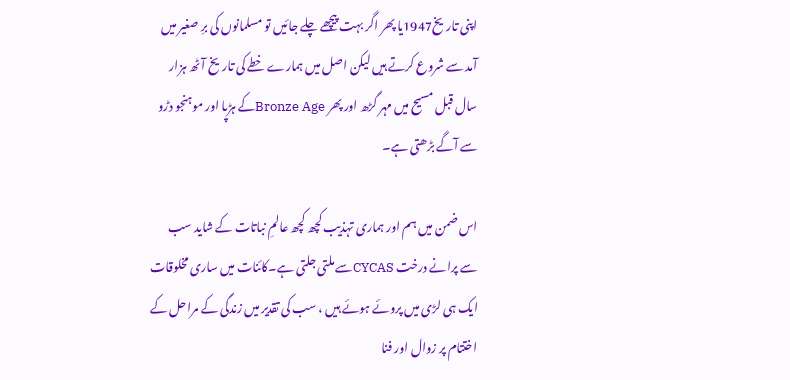اپنی تاریخ1947یا پھر اگر بہت پیچھے چلے جائیں تو مسلمانوں کی برِ صغیر میں آمد سے شروع کرتے ہیں لیکن اصل میں ہمارے خطے کی تاریخ آٹھ ہزار سال قبل مسیح میں مہر گڑھ اور پھر Bronze Ageکے ہڑپا اور موہنجو دڑو سے آگے بڑھتی ہے۔

اس ضمن میں ہم اور ہماری تہذیب کچھ کچھ عالمِ نباتات کے شاید سب سے پرانے درخت CYCASسے ملتی جلتی ہے۔کائنات میں ساری مخلوقات ایک ہی لڑی میں پروئے ہوئے ہیں ، سب کی تقدیر میں زندگی کے مراحل کے اختتام پر زوال اور فنا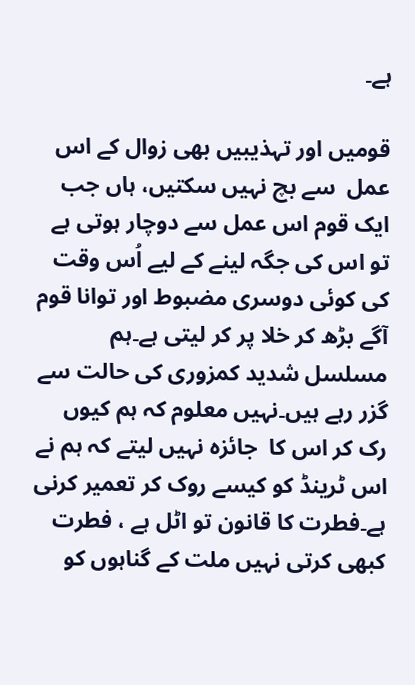ہے۔

قومیں اور تہذیبیں بھی زوال کے اس عمل  سے بچ نہیں سکتیں، ہاں جب ایک قوم اس عمل سے دوچار ہوتی ہے تو اس کی جگہ لینے کے لیے اُس وقت کی کوئی دوسری مضبوط اور توانا قوم آگے بڑھ کر خلا پر کر لیتی ہے۔ہم مسلسل شدید کمزوری کی حالت سے  گزر رہے ہیں۔نہیں معلوم کہ ہم کیوں رک کر اس کا  جائزہ نہیں لیتے کہ ہم نے اس ٹرینڈ کو کیسے روک کر تعمیر کرنی ہے۔فطرت کا قانون تو اٹل ہے ، فطرت کبھی کرتی نہیں ملت کے گناہوں کو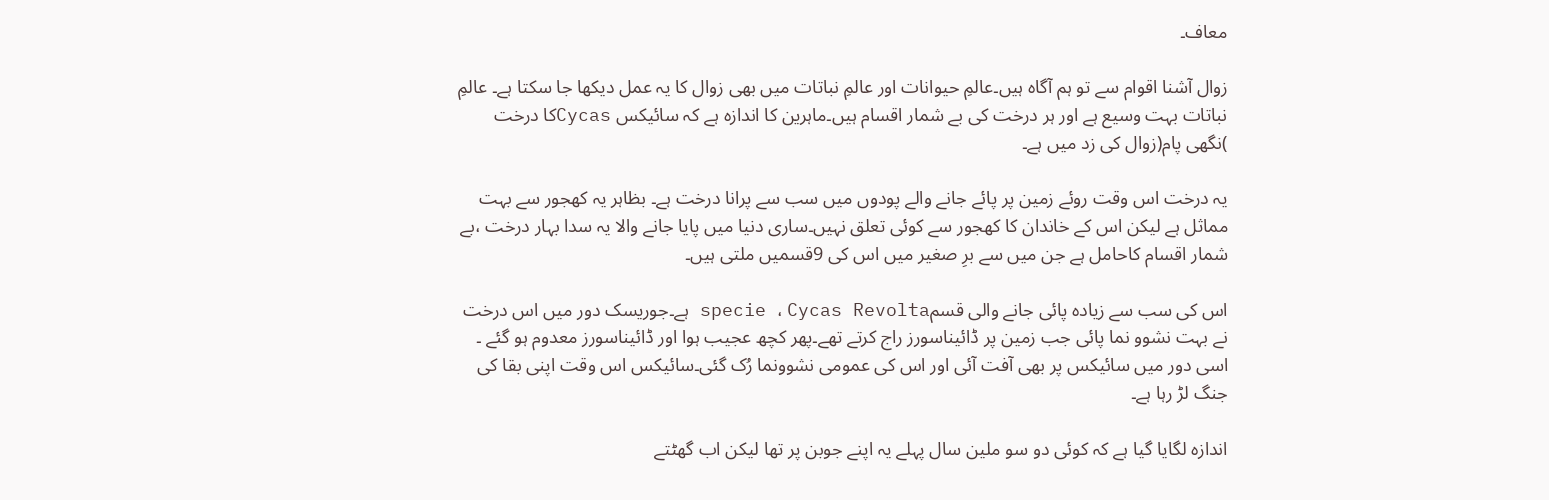معاف۔

زوال آشنا اقوام سے تو ہم آگاہ ہیں۔عالمِ حیوانات اور عالمِ نباتات میں بھی زوال کا یہ عمل دیکھا جا سکتا ہے۔ عالمِ نباتات بہت وسیع ہے اور ہر درخت کی بے شمار اقسام ہیں۔ماہرین کا اندازہ ہے کہ سائیکس Cycasکا درخت )نگھی پام(زوال کی زد میں ہے۔

یہ درخت اس وقت روئے زمین پر پائے جانے والے پودوں میں سب سے پرانا درخت ہے۔ بظاہر یہ کھجور سے بہت مماثل ہے لیکن اس کے خاندان کا کھجور سے کوئی تعلق نہیں۔ساری دنیا میں پایا جانے والا یہ سدا بہار درخت ،بے شمار اقسام کاحامل ہے جن میں سے برِ صغیر میں اس کی 9قسمیں ملتی ہیں۔

اس کی سب سے زیادہ پائی جانے والی قسمspecie ، Cycas Revolta ہے۔جوریسک دور میں اس درخت نے بہت نشوو نما پائی جب زمین پر ڈائیناسورز راج کرتے تھے۔پھر کچھ عجیب ہوا اور ڈائیناسورز معدوم ہو گئے ۔ اسی دور میں سائیکس پر بھی آفت آئی اور اس کی عمومی نشوونما رُک گئی۔سائیکس اس وقت اپنی بقا کی جنگ لڑ رہا ہے۔

اندازہ لگایا گیا ہے کہ کوئی دو سو ملین سال پہلے یہ اپنے جوبن پر تھا لیکن اب گھٹتے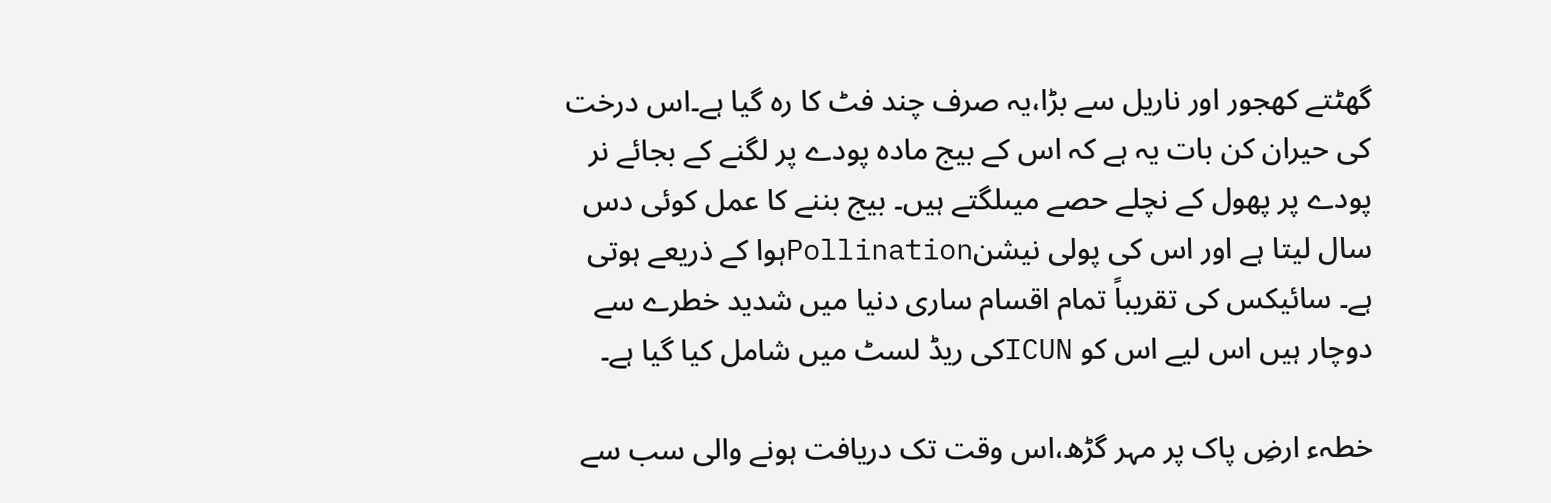گھٹتے کھجور اور ناریل سے بڑا،یہ صرف چند فٹ کا رہ گیا ہے۔اس درخت کی حیران کن بات یہ ہے کہ اس کے بیج مادہ پودے پر لگنے کے بجائے نر پودے پر پھول کے نچلے حصے میںلگتے ہیں۔ بیج بننے کا عمل کوئی دس سال لیتا ہے اور اس کی پولی نیشنPollinationہوا کے ذریعے ہوتی ہے۔ سائیکس کی تقریباً تمام اقسام ساری دنیا میں شدید خطرے سے دوچار ہیں اس لیے اس کو ICUNکی ریڈ لسٹ میں شامل کیا گیا ہے۔

خطہء ارضِ پاک پر مہر گڑھ،اس وقت تک دریافت ہونے والی سب سے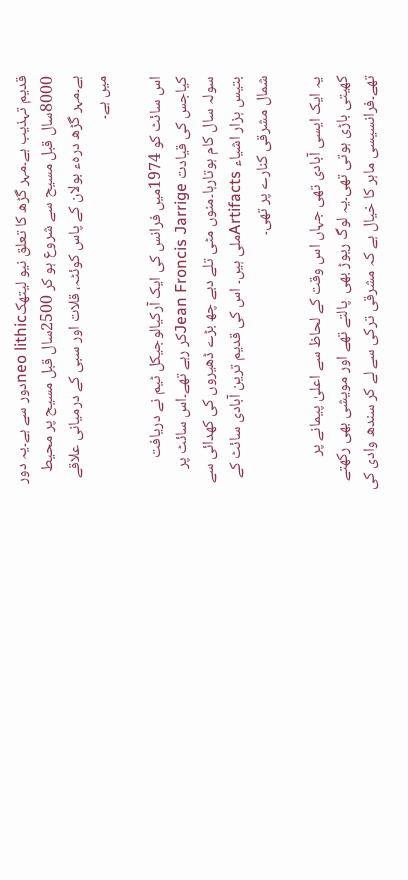قدیم تہذیب ہے۔مہر گڑھ کا تعلق نیو لیتھکneo lithicدور سے ہے۔یہ دور 8000سال قبل مسیح سے شروع ہو کر 2500سال قبل مسیح پر محیط ہے۔مہر گڑھ درہء بولان کے پاس کوئٹہ، قلات اور سبی کے درمیانی علاقے میں ہے۔

اس سائٹ کو 1974میں فرانس کی ایک آرکیالوجیکل ٹیم نے دریافت کیاجس کی قیادت Jean Froncis Jarrigeکر رہے تھے۔اس سائٹ پر سولہ سال کام ہوتارہا۔منوں مٹی تلے دبے چھ بڑے ڈھیروں کی کھدائی سے بتیس ہزار اشیاء Artifactsملی ہیں۔ اس کی قدیم ترین آبادی سائٹ کے شمال مشرقی کنارے پر تھی۔

یہ ایک ایسی آبادی تھی جہاں اس وقت کے لحاظ سے اعلیٰ پیمانے پر کھیتی باڑی ہوتی تھی۔یہ لوگ ریوڑ بھی  پالتے تھے اور مویشی بھی رکھتے تھے۔فرانسیسی ماہر کا خیال ہے کہ مشرقی ترکی سے لے کر سندھ وادی کی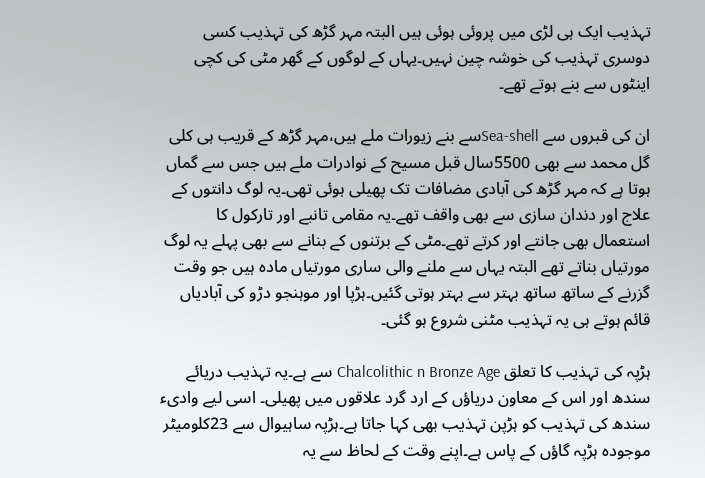تہذیب ایک ہی لڑی میں پروئی ہوئی ہیں البتہ مہر گڑھ کی تہذیب کسی دوسری تہذیب کی خوشہ چین نہیں۔یہاں کے لوگوں کے گھر مٹی کی کچی اینٹوں سے بنے ہوتے تھے۔

ان کی قبروں سے Sea-shellسے بنے زیورات ملے ہیں،مہر گڑھ کے قریب ہی کلی گل محمد سے بھی 5500سال قبل مسیح کے نوادرات ملے ہیں جس سے گماں ہوتا ہے کہ مہر گڑھ کی آبادی مضافات تک پھیلی ہوئی تھی۔یہ لوگ دانتوں کے علاج اور دندان سازی سے بھی واقف تھے۔یہ مقامی تانبے اور تارکول کا استعمال بھی جانتے اور کرتے تھے۔مٹی کے برتنوں کے بنانے سے بھی پہلے یہ لوگ مورتیاں بناتے تھے البتہ یہاں سے ملنے والی ساری مورتیاں مادہ ہیں جو وقت گزرنے کے ساتھ ساتھ بہتر سے بہتر ہوتی گئیں۔ہڑپا اور موہنجو دڑو کی آبادیاں قائم ہوتے ہی یہ تہذیب مٹنی شروع ہو گئی۔

ہڑپہ کی تہذیب کا تعلق Chalcolithic n Bronze Age سے ہے۔یہ تہذیب دریائے سندھ اور اس کے معاون دریاؤں کے ارد گرد علاقوں میں پھیلی۔ اسی لیے وادیء سندھ کی تہذیب کو ہڑپن تہذیب بھی کہا جاتا ہے۔ہڑپہ ساہیوال سے 23کلومیٹر موجودہ ہڑپہ گاؤں کے پاس ہے۔اپنے وقت کے لحاظ سے یہ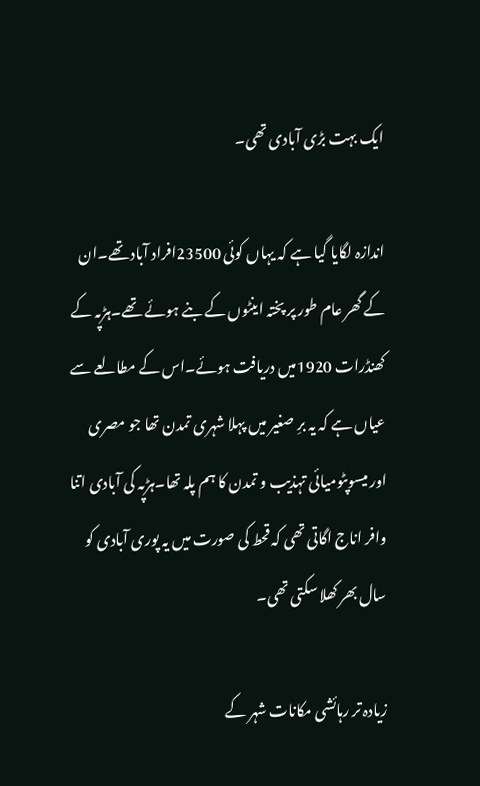ایک بہت بڑی آبادی تھی۔

اندازہ لگایا گیا ہے کہ یہاں کوئی 23500افراد آباد تھے۔ان کے گھر عام طور پر پختہ اینٹوں کے بنے ہوئے تھے۔ہڑپہ کے کھنڈرات 1920میں دریافت ہوئے۔اس کے مطالعے سے عیاں ہے کہ یہ برِ صغیر میں پہلا شہری تمدن تھا جو مصری  اور میسوپٹومیائی تہذیب و تمدن کا ہم پلہ تھا۔ہڑپہ کی آبادی اتنا وافر اناج اگاتی تھی کہ قحط کی صورت میں یہ پوری آبادی کو سال بھر کھلا سکتی تھی۔

زیادہ تر رہائشی مکانات شہر کے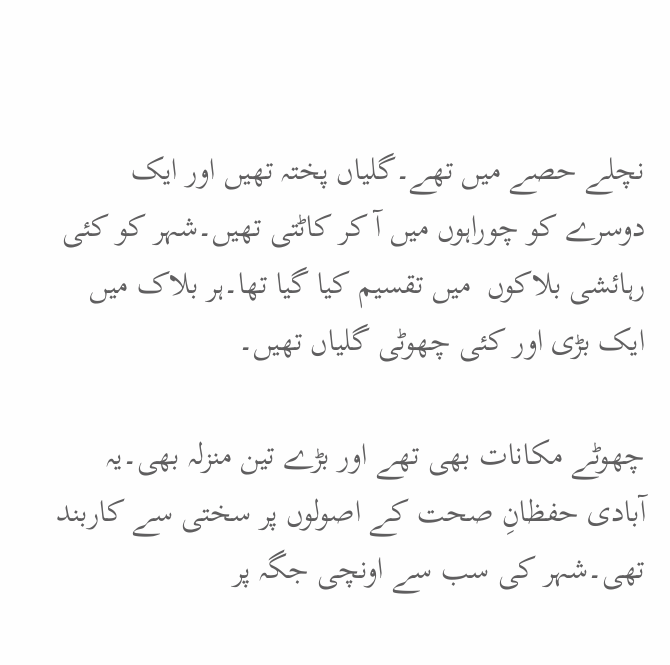نچلے حصے میں تھے۔گلیاں پختہ تھیں اور ایک دوسرے کو چوراہوں میں آ کر کاٹتی تھیں۔شہر کو کئی رہائشی بلاکوں  میں تقسیم کیا گیا تھا۔ہر بلاک میں ایک بڑی اور کئی چھوٹی گلیاں تھیں۔

چھوٹے مکانات بھی تھے اور بڑے تین منزلہ بھی۔یہ آبادی حفظانِ صحت کے اصولوں پر سختی سے کاربند تھی۔شہر کی سب سے اونچی جگہ پر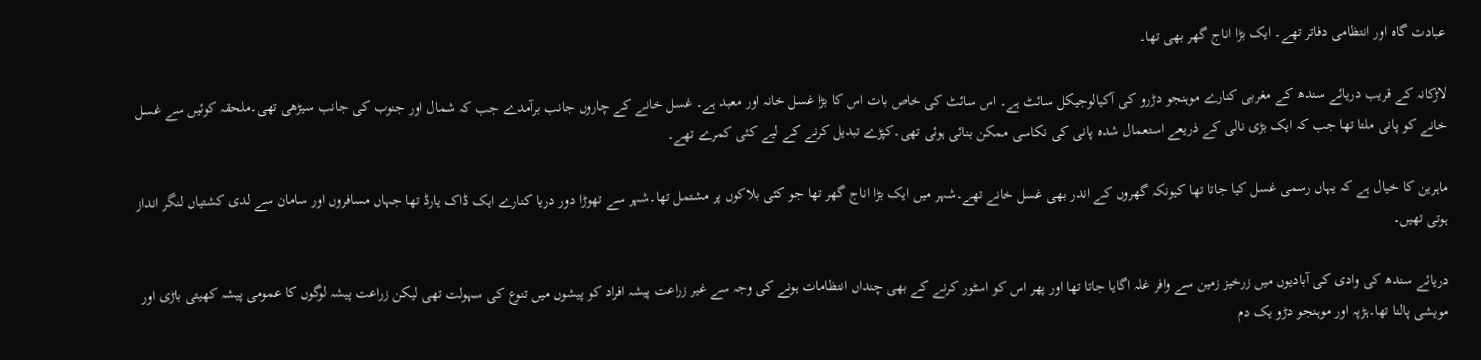عبادت گاہ اور انتظامی دفاتر تھے۔ ایک بڑا اناج گھر بھی تھا۔

لاڑکانہ کے قریب دریائے سندھ کے مغربی کنارے موہنجو دڑرو کی آکیالوجیکل سائٹ ہے۔ اس سائٹ کی خاص بات اس کا بڑا غسل خانہ اور معبد ہے۔ غسل خانے کے چاروں جانب برآمدے جب کہ شمال اور جنوب کی جانب سیڑھی تھی۔ملحقہ کوئیں سے غسل خانے کو پانی ملتا تھا جب کہ ایک بڑی نالی کے ذریعے استعمال شدہ پانی کی نکاسی ممکن بنائی ہوئی تھی۔کپڑے تبدیل کرنے کے لیے کئی کمرے تھے۔

ماہرین کا خیال ہے کہ یہاں رسمی غسل کیا جاتا تھا کیونکہ گھروں کے اندر بھی غسل خانے تھے۔شہر میں ایک بڑا اناج گھر تھا جو کئی بلاکوں پر مشتمل تھا۔شہر سے تھوڑا دور دریا کنارے ایک ڈاک یارڈ تھا جہاں مسافروں اور سامان سے لدی کشتیاں لنگر انداز ہوتی تھیں۔

دریائے سندھ کی وادی کی آبادیوں میں زرخیز زمین سے وافر غلہ اگایا جاتا تھا اور پھر اس کو اسٹور کرنے کے بھی چنداں انتظامات ہونے کی وجہ سے غیر زراعت پیشہ افراد کو پیشوں میں تنوع کی سہولت تھی لیکن زراعت پیشہ لوگوں کا عمومی پیشہ کھیتی باڑی اور مویشی پالنا تھا۔ہڑپہ اور موہنجو دڑو یک دم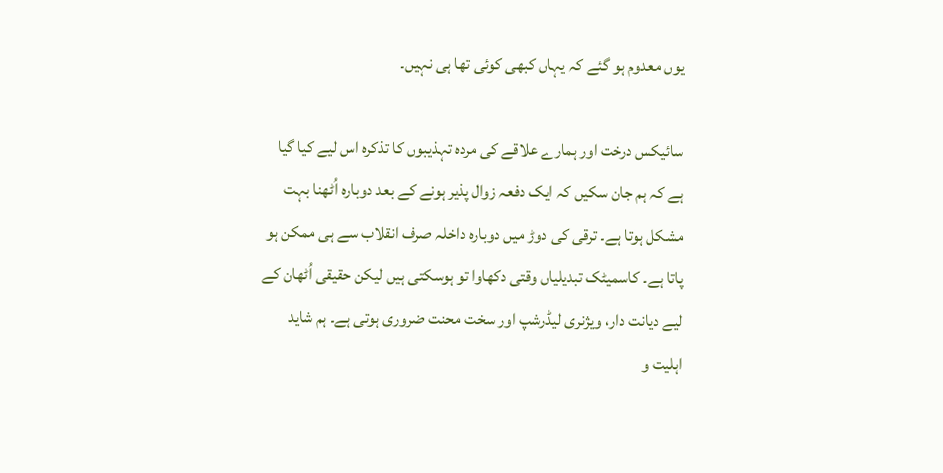یوں معدوم ہو گئے کہ یہاں کبھی کوئی تھا ہی نہیں۔

سائیکس درخت اور ہمارے علاقے کی مردہ تہذیبوں کا تذکرہ اس لیے کیا گیا ہے کہ ہم جان سکیں کہ ایک دفعہ زوال پذیر ہونے کے بعد دوبارہ اُٹھنا بہت مشکل ہوتا ہے۔ ترقی کی دوڑ میں دوبارہ داخلہ صرف انقلاب سے ہی ممکن ہو پاتا ہے۔ کاسمیٹک تبدیلیاں وقتی دکھاوا تو ہوسکتی ہیں لیکن حقیقی اُٹھان کے لیے دیانت دار، ویژنری لیڈرشپ اور سخت محنت ضروری ہوتی ہے۔ ہم شاید اہلیت و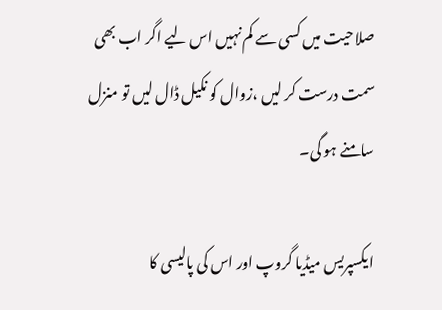صلاحیت میں کسی سے کم نہیں اس لیے اگر اب بھی سمت درست کر لیں ،زوال کو نکیل ڈال لیں تو منزل سامنے ہو گی۔

ایکسپریس میڈیا گروپ اور اس کی پالیسی کا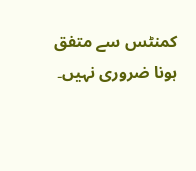کمنٹس سے متفق ہونا ضروری نہیں۔